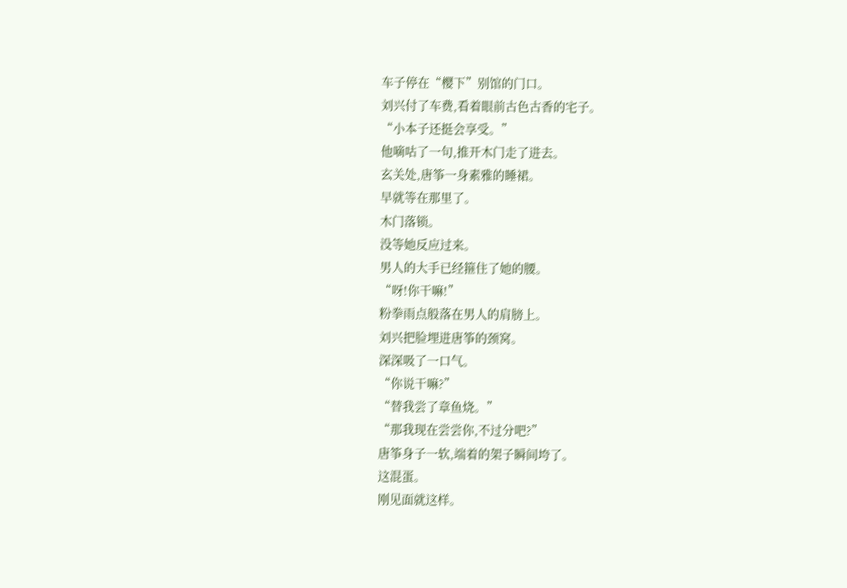车子停在“樱下”别馆的门口。
刘兴付了车费,看着眼前古色古香的宅子。
“小本子还挺会享受。”
他嘀咕了一句,推开木门走了进去。
玄关处,唐筝一身素雅的睡裙。
早就等在那里了。
木门落锁。
没等她反应过来。
男人的大手已经箍住了她的腰。
“呀!你干嘛!”
粉拳雨点般落在男人的肩膀上。
刘兴把脸埋进唐筝的颈窝。
深深吸了一口气。
“你说干嘛?”
“替我尝了章鱼烧。”
“那我现在尝尝你,不过分吧?”
唐筝身子一软,端着的架子瞬间垮了。
这混蛋。
刚见面就这样。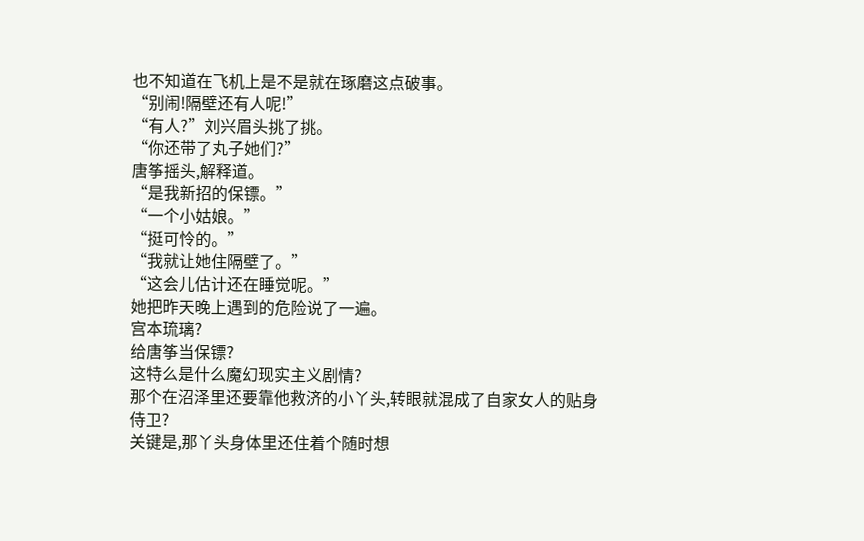也不知道在飞机上是不是就在琢磨这点破事。
“别闹!隔壁还有人呢!”
“有人?”刘兴眉头挑了挑。
“你还带了丸子她们?”
唐筝摇头,解释道。
“是我新招的保镖。”
“一个小姑娘。”
“挺可怜的。”
“我就让她住隔壁了。”
“这会儿估计还在睡觉呢。”
她把昨天晚上遇到的危险说了一遍。
宫本琉璃?
给唐筝当保镖?
这特么是什么魔幻现实主义剧情?
那个在沼泽里还要靠他救济的小丫头,转眼就混成了自家女人的贴身侍卫?
关键是,那丫头身体里还住着个随时想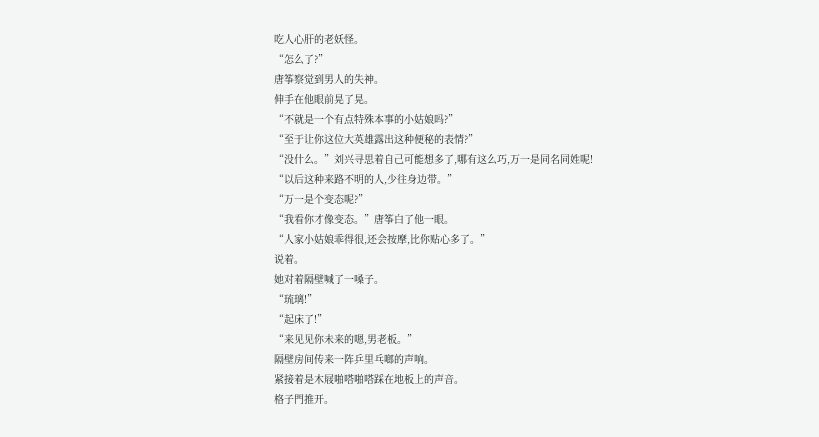吃人心肝的老妖怪。
“怎么了?”
唐筝察觉到男人的失神。
伸手在他眼前晃了晃。
“不就是一个有点特殊本事的小姑娘吗?”
“至于让你这位大英雄露出这种便秘的表情?”
“没什么。”刘兴寻思着自己可能想多了,哪有这么巧,万一是同名同姓呢!
“以后这种来路不明的人,少往身边带。”
“万一是个变态呢?”
“我看你才像变态。”唐筝白了他一眼。
“人家小姑娘乖得很,还会按摩,比你贴心多了。”
说着。
她对着隔壁喊了一嗓子。
“琉璃!”
“起床了!”
“来见见你未来的嗯,男老板。”
隔壁房间传来一阵乒里乓啷的声响。
紧接着是木屐啪嗒啪嗒踩在地板上的声音。
格子門推开。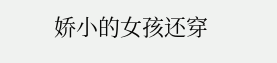娇小的女孩还穿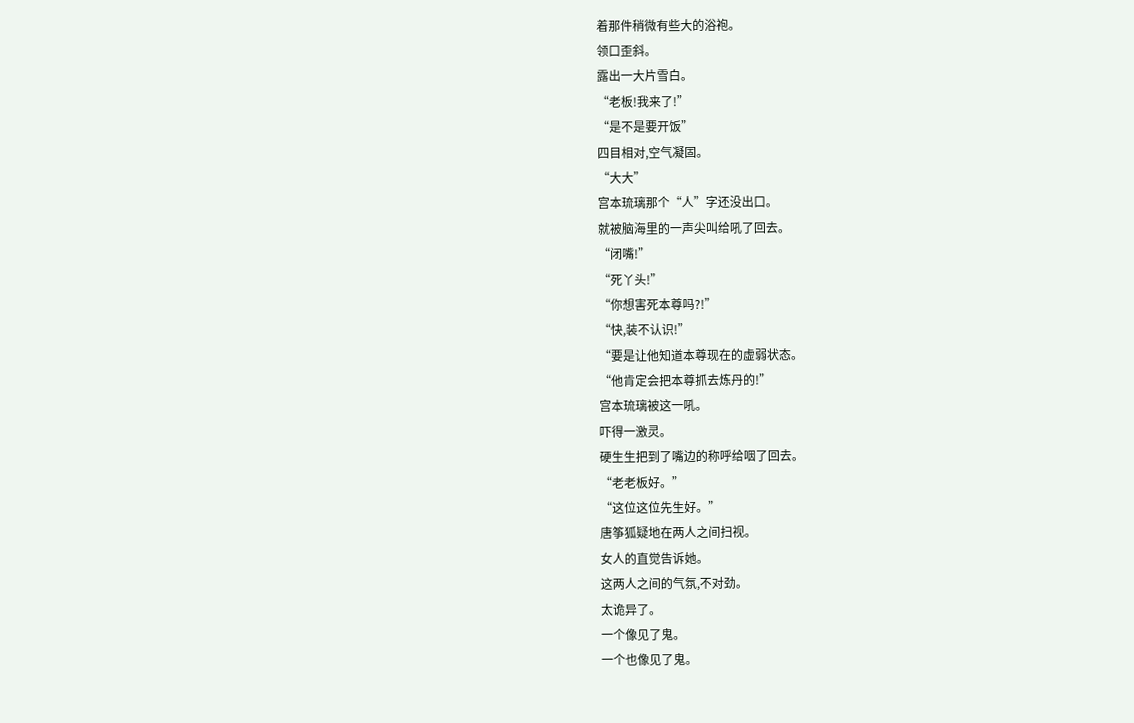着那件稍微有些大的浴袍。
领口歪斜。
露出一大片雪白。
“老板!我来了!”
“是不是要开饭”
四目相对,空气凝固。
“大大”
宫本琉璃那个“人”字还没出口。
就被脑海里的一声尖叫给吼了回去。
“闭嘴!”
“死丫头!”
“你想害死本尊吗?!”
“快,装不认识!”
“要是让他知道本尊现在的虚弱状态。
“他肯定会把本尊抓去炼丹的!”
宫本琉璃被这一吼。
吓得一激灵。
硬生生把到了嘴边的称呼给咽了回去。
“老老板好。”
“这位这位先生好。”
唐筝狐疑地在两人之间扫视。
女人的直觉告诉她。
这两人之间的气氛,不对劲。
太诡异了。
一个像见了鬼。
一个也像见了鬼。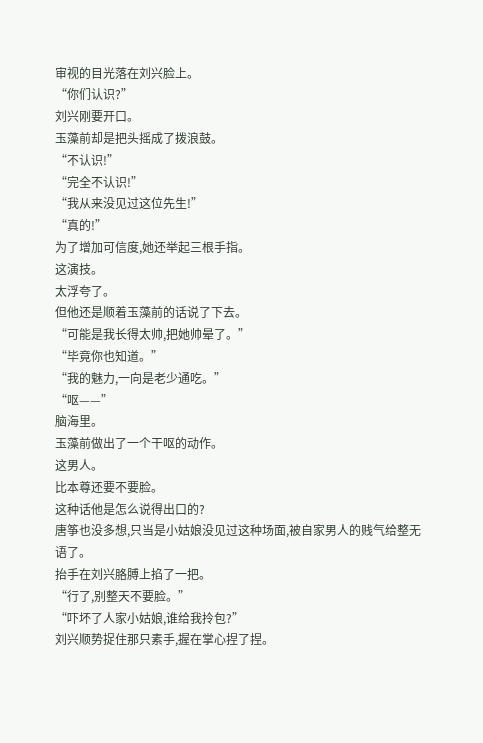审视的目光落在刘兴脸上。
“你们认识?”
刘兴刚要开口。
玉藻前却是把头摇成了拨浪鼓。
“不认识!”
“完全不认识!”
“我从来没见过这位先生!”
“真的!”
为了增加可信度,她还举起三根手指。
这演技。
太浮夸了。
但他还是顺着玉藻前的话说了下去。
“可能是我长得太帅,把她帅晕了。”
“毕竟你也知道。”
“我的魅力,一向是老少通吃。”
“呕——”
脑海里。
玉藻前做出了一个干呕的动作。
这男人。
比本尊还要不要脸。
这种话他是怎么说得出口的?
唐筝也没多想,只当是小姑娘没见过这种场面,被自家男人的贱气给整无语了。
抬手在刘兴胳膊上掐了一把。
“行了,别整天不要脸。”
“吓坏了人家小姑娘,谁给我拎包?”
刘兴顺势捉住那只素手,握在掌心捏了捏。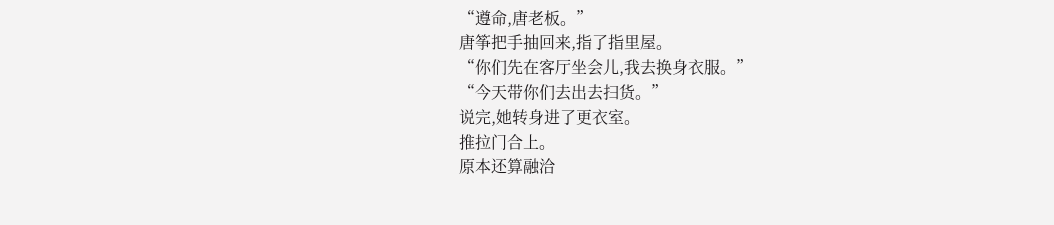“遵命,唐老板。”
唐筝把手抽回来,指了指里屋。
“你们先在客厅坐会儿,我去换身衣服。”
“今天带你们去出去扫货。”
说完,她转身进了更衣室。
推拉门合上。
原本还算融洽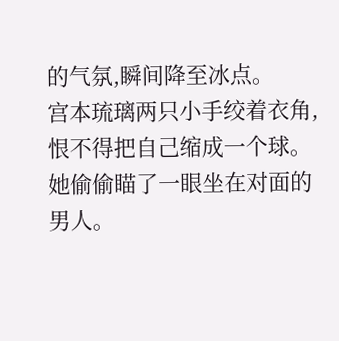的气氛,瞬间降至冰点。
宫本琉璃两只小手绞着衣角,恨不得把自己缩成一个球。
她偷偷瞄了一眼坐在对面的男人。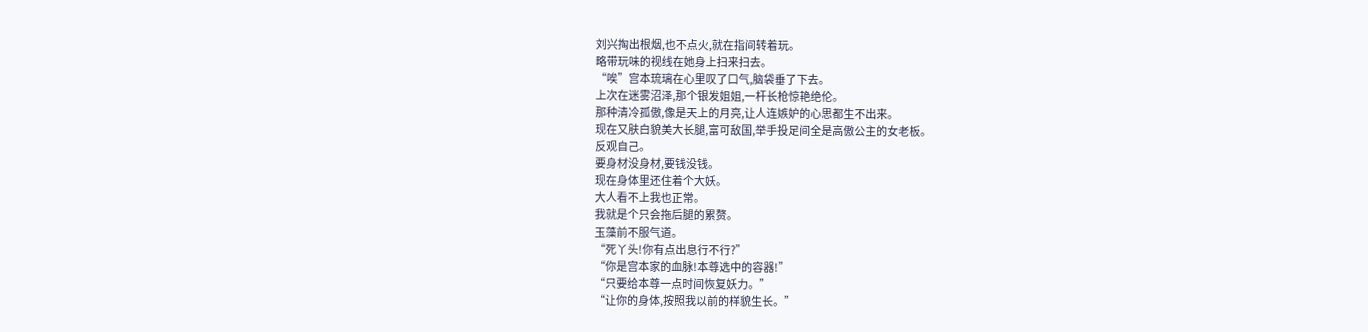刘兴掏出根烟,也不点火,就在指间转着玩。
略带玩味的视线在她身上扫来扫去。
“唉”宫本琉璃在心里叹了口气,脑袋垂了下去。
上次在迷雾沼泽,那个银发姐姐,一杆长枪惊艳绝伦。
那种清冷孤傲,像是天上的月亮,让人连嫉妒的心思都生不出来。
现在又肤白貌美大长腿,富可敌国,举手投足间全是高傲公主的女老板。
反观自己。
要身材没身材,要钱没钱。
现在身体里还住着个大妖。
大人看不上我也正常。
我就是个只会拖后腿的累赘。
玉藻前不服气道。
“死丫头!你有点出息行不行?”
“你是宫本家的血脉!本尊选中的容器!”
“只要给本尊一点时间恢复妖力。”
“让你的身体,按照我以前的样貌生长。”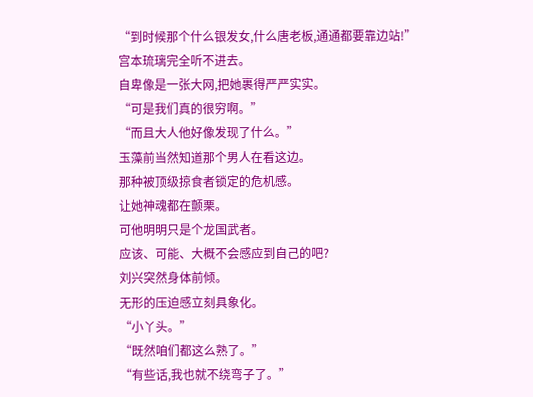“到时候那个什么银发女,什么唐老板,通通都要靠边站!”
宫本琉璃完全听不进去。
自卑像是一张大网,把她裹得严严实实。
“可是我们真的很穷啊。”
“而且大人他好像发现了什么。”
玉藻前当然知道那个男人在看这边。
那种被顶级掠食者锁定的危机感。
让她神魂都在颤栗。
可他明明只是个龙国武者。
应该、可能、大概不会感应到自己的吧?
刘兴突然身体前倾。
无形的压迫感立刻具象化。
“小丫头。”
“既然咱们都这么熟了。”
“有些话,我也就不绕弯子了。”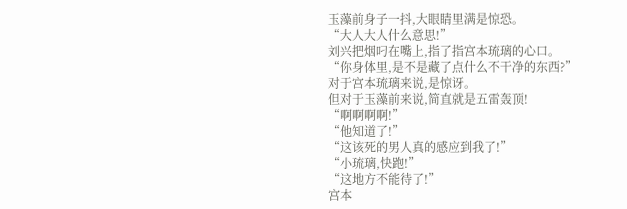玉藻前身子一抖,大眼睛里满是惊恐。
“大人大人什么意思!”
刘兴把烟叼在嘴上,指了指宫本琉璃的心口。
“你身体里,是不是藏了点什么不干净的东西?”
对于宫本琉璃来说,是惊讶。
但对于玉藻前来说,简直就是五雷轰顶!
“啊啊啊啊!”
“他知道了!”
“这该死的男人真的感应到我了!”
“小琉璃,快跑!”
“这地方不能待了!”
宫本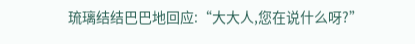琉璃结结巴巴地回应:“大大人,您在说什么呀?”